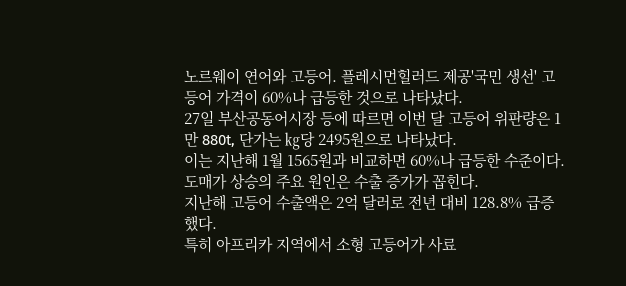노르웨이 연어와 고등어. 플레시먼힐러드 제공'국민 생선' 고등어 가격이 60%나 급등한 것으로 나타났다.
27일 부산공동어시장 등에 따르면 이번 달 고등어 위판량은 1만 880t, 단가는 ㎏당 2495원으로 나타났다.
이는 지난해 1월 1565원과 비교하면 60%나 급등한 수준이다.
도매가 상승의 주요 원인은 수출 증가가 꼽힌다.
지난해 고등어 수출액은 2억 달러로 전년 대비 128.8% 급증했다.
특히 아프리카 지역에서 소형 고등어가 사료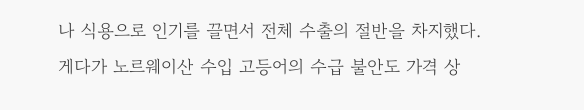나 식용으로 인기를 끌면서 전체 수출의 절반을 차지했다.
게다가 노르웨이산 수입 고등어의 수급 불안도 가격 상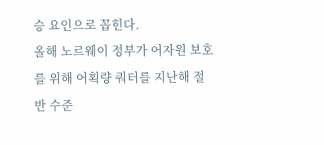승 요인으로 꼽힌다.
올해 노르웨이 정부가 어자원 보호를 위해 어획량 쿼터를 지난해 절반 수준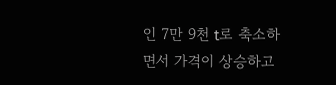인 7만 9천 t로 축소하면서 가격이 상승하고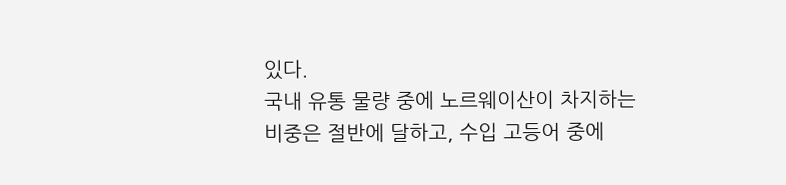있다.
국내 유통 물량 중에 노르웨이산이 차지하는 비중은 절반에 달하고, 수입 고등어 중에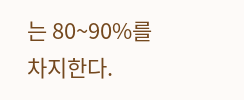는 80~90%를 차지한다.